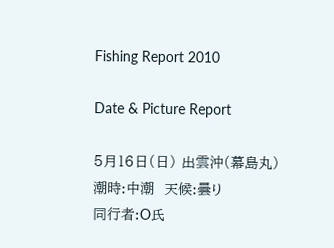Fishing Report 2010

Date & Picture Report

5月16日(日) 出雲沖(幕島丸)
潮時:中潮  天候:曇り
同行者:O氏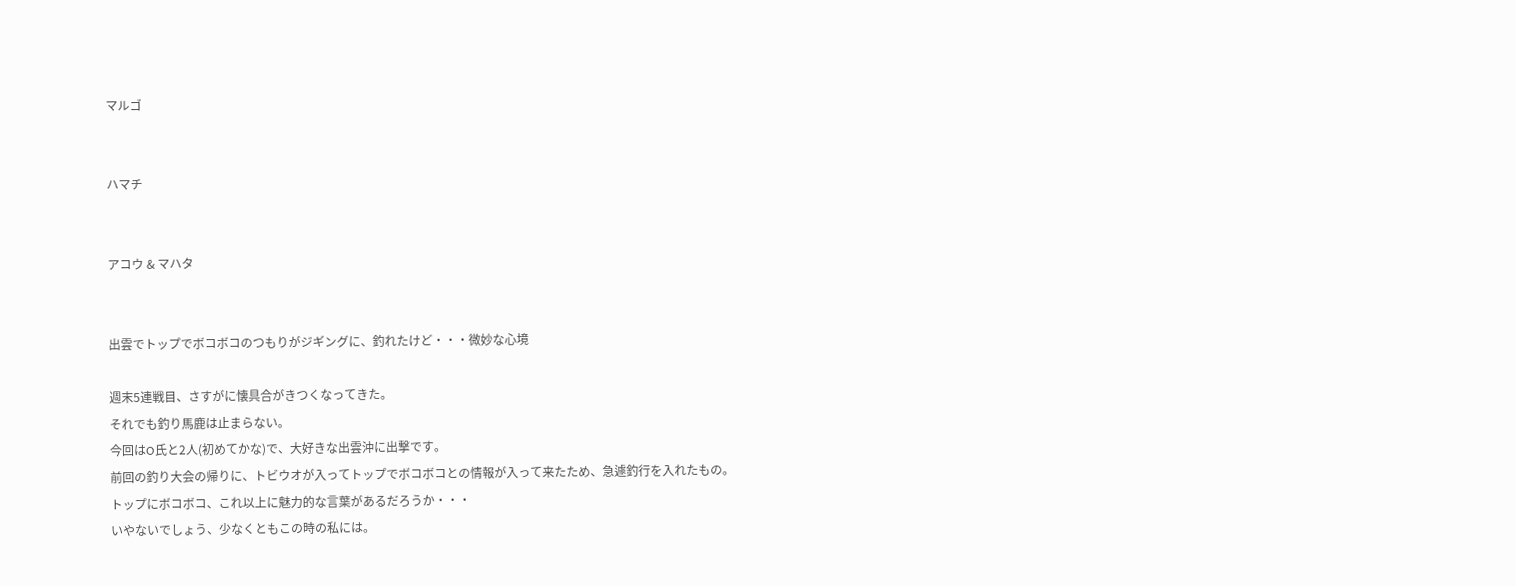マルゴ


ハマチ


アコウ & マハタ


出雲でトップでボコボコのつもりがジギングに、釣れたけど・・・微妙な心境

週末5連戦目、さすがに懐具合がきつくなってきた。
それでも釣り馬鹿は止まらない。
今回はO氏と2人(初めてかな)で、大好きな出雲沖に出撃です。
前回の釣り大会の帰りに、トビウオが入ってトップでボコボコとの情報が入って来たため、急遽釣行を入れたもの。
トップにボコボコ、これ以上に魅力的な言葉があるだろうか・・・
いやないでしょう、少なくともこの時の私には。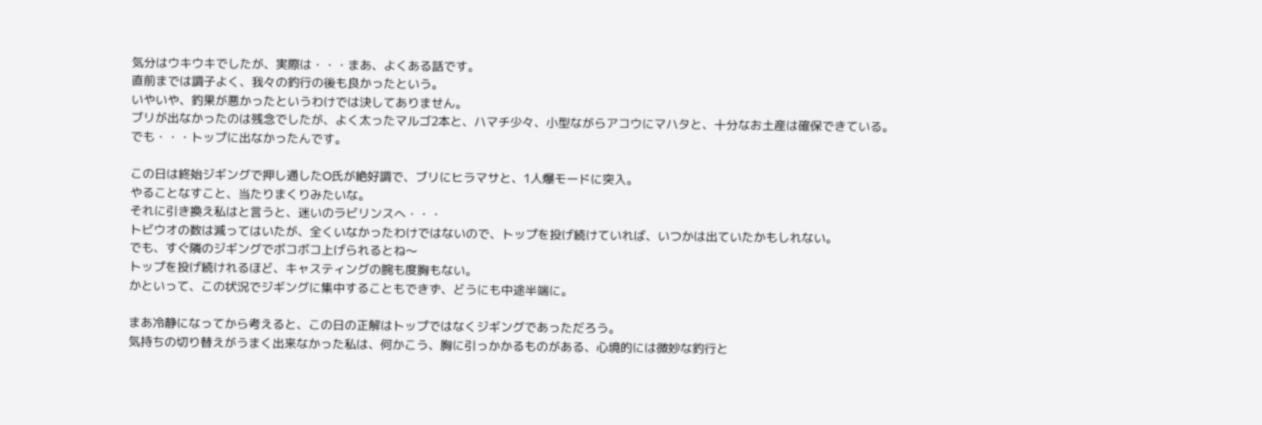気分はウキウキでしたが、実際は・・・まあ、よくある話です。
直前までは調子よく、我々の釣行の後も良かったという。
いやいや、釣果が悪かったというわけでは決してありません。
ブリが出なかったのは残念でしたが、よく太ったマルゴ2本と、ハマチ少々、小型ながらアコウにマハタと、十分なお土産は確保できている。
でも・・・トップに出なかったんです。

この日は終始ジギングで押し通したO氏が絶好調で、ブリにヒラマサと、1人爆モードに突入。
やることなすこと、当たりまくりみたいな。
それに引き換え私はと言うと、迷いのラビリンスへ・・・
トビウオの数は減ってはいたが、全くいなかったわけではないので、トップを投げ続けていれば、いつかは出ていたかもしれない。
でも、すぐ隣のジギングでボコボコ上げられるとね〜
トップを投げ続けれるほど、キャスティングの腕も度胸もない。
かといって、この状況でジギングに集中することもできず、どうにも中途半端に。

まあ冷静になってから考えると、この日の正解はトップではなくジギングであっただろう。
気持ちの切り替えがうまく出来なかった私は、何かこう、胸に引っかかるものがある、心境的には微妙な釣行と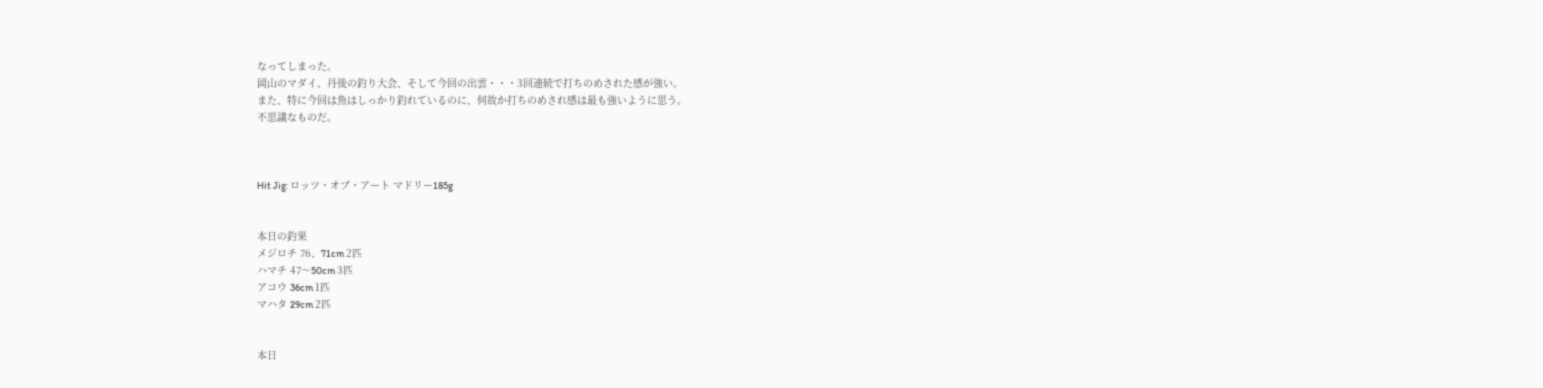なってしまった。
岡山のマダイ、丹後の釣り大会、そして今回の出雲・・・3回連続で打ちのめされた感が強い。
また、特に今回は魚はしっかり釣れているのに、何故か打ちのめされ感は最も強いように思う。
不思議なものだ。



Hit Jig: ロッツ・オブ・アート マドリー185g


本日の釣果
メジロチ 76、71cm 2匹
ハマチ 47〜50cm 3匹
アコウ 36cm 1匹
マハタ 29cm 2匹


本日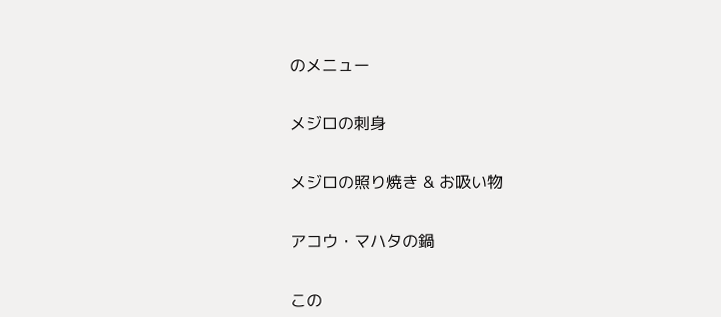のメニュー


メジロの刺身


メジロの照り焼き & お吸い物


アコウ・マハタの鍋


この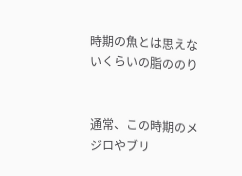時期の魚とは思えないくらいの脂ののり


通常、この時期のメジロやブリ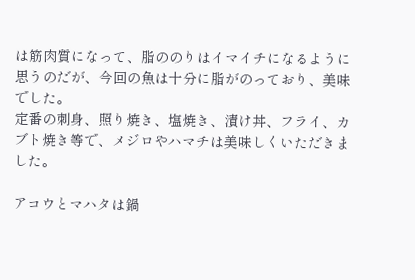は筋肉質になって、脂ののりはイマイチになるように思うのだが、今回の魚は十分に脂がのっており、美味でした。
定番の刺身、照り焼き、塩焼き、漬け丼、フライ、カブト焼き等で、メジロやハマチは美味しくいただきました。

アコウとマハタは鍋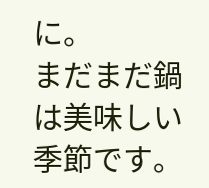に。
まだまだ鍋は美味しい季節です。